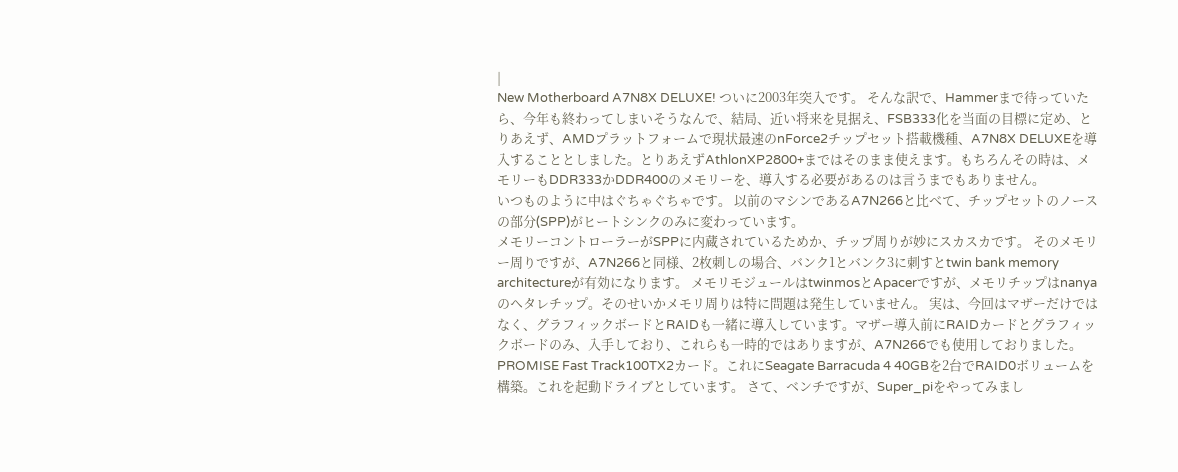|
New Motherboard A7N8X DELUXE! ついに2003年突入です。 そんな訳で、Hammerまで待っていたら、今年も終わってしまいそうなんで、結局、近い将来を見据え、FSB333化を当面の目標に定め、とりあえず、AMDプラットフォームで現状最速のnForce2チップセット搭載機種、A7N8X DELUXEを導入することとしました。とりあえずAthlonXP2800+まではそのまま使えます。もちろんその時は、メモリーもDDR333かDDR400のメモリーを、導入する必要があるのは言うまでもありません。
いつものように中はぐちゃぐちゃです。 以前のマシンであるA7N266と比べて、チップセットのノースの部分(SPP)がヒートシンクのみに変わっています。
メモリーコントローラーがSPPに内蔵されているためか、チップ周りが妙にスカスカです。 そのメモリー周りですが、A7N266と同様、2枚刺しの場合、バンク1とバンク3に刺すとtwin bank memory architectureが有効になります。 メモリモジュールはtwinmosとApacerですが、メモリチップはnanyaのヘタレチップ。そのせいかメモリ周りは特に問題は発生していません。 実は、今回はマザーだけではなく、グラフィックボードとRAIDも一緒に導入しています。マザー導入前にRAIDカードとグラフィックボードのみ、入手しており、これらも一時的ではありますが、A7N266でも使用しておりました。 PROMISE Fast Track100TX2カード。これにSeagate Barracuda 4 40GBを2台でRAID0ボリュームを構築。これを起動ドライブとしています。 さて、ベンチですが、Super_piをやってみまし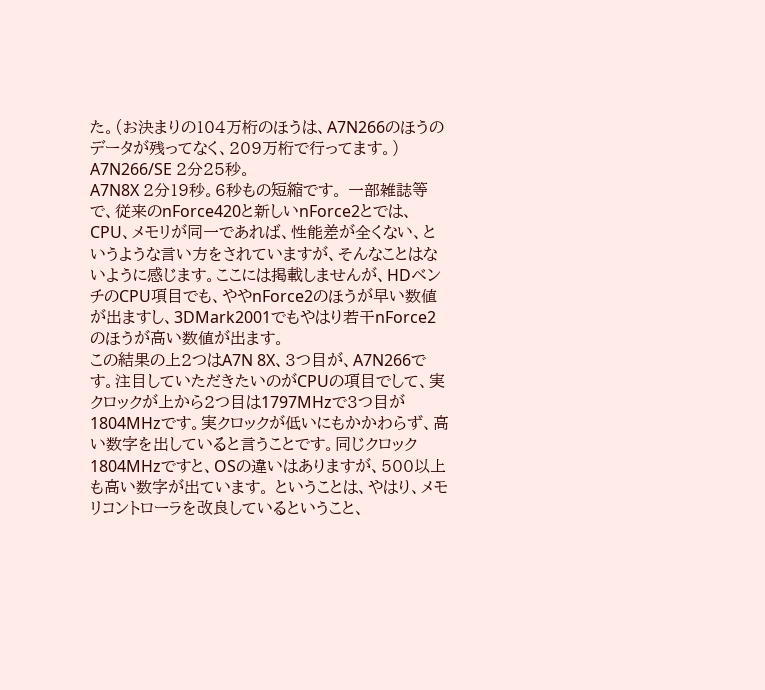た。(お決まりの104万桁のほうは、A7N266のほうのデータが残ってなく、209万桁で行ってます。)
A7N266/SE 2分25秒。
A7N8X 2分19秒。6秒もの短縮です。 一部雑誌等で、従来のnForce420と新しいnForce2とでは、CPU、メモリが同一であれば、性能差が全くない、というような言い方をされていますが、そんなことはないように感じます。ここには掲載しませんが、HDベンチのCPU項目でも、ややnForce2のほうが早い数値が出ますし、3DMark2001でもやはり若干nForce2のほうが高い数値が出ます。
この結果の上2つはA7N 8X、3つ目が、A7N266です。注目していただきたいのがCPUの項目でして、実クロックが上から2つ目は1797MHzで3つ目が1804MHzです。実クロックが低いにもかかわらず、高い数字を出していると言うことです。同じクロック1804MHzですと、OSの違いはありますが、500以上も高い数字が出ています。 ということは、やはり、メモリコントローラを改良しているということ、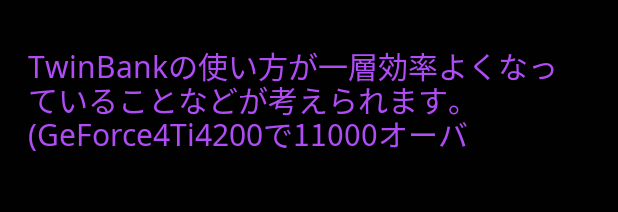TwinBankの使い方が一層効率よくなっていることなどが考えられます。
(GeForce4Ti4200で11000オーバ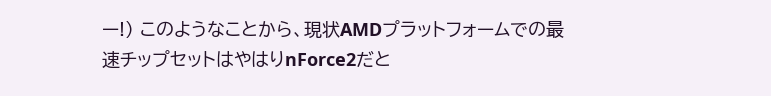ー!) このようなことから、現状AMDプラットフォームでの最速チップセットはやはりnForce2だと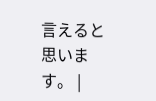言えると思います。 |